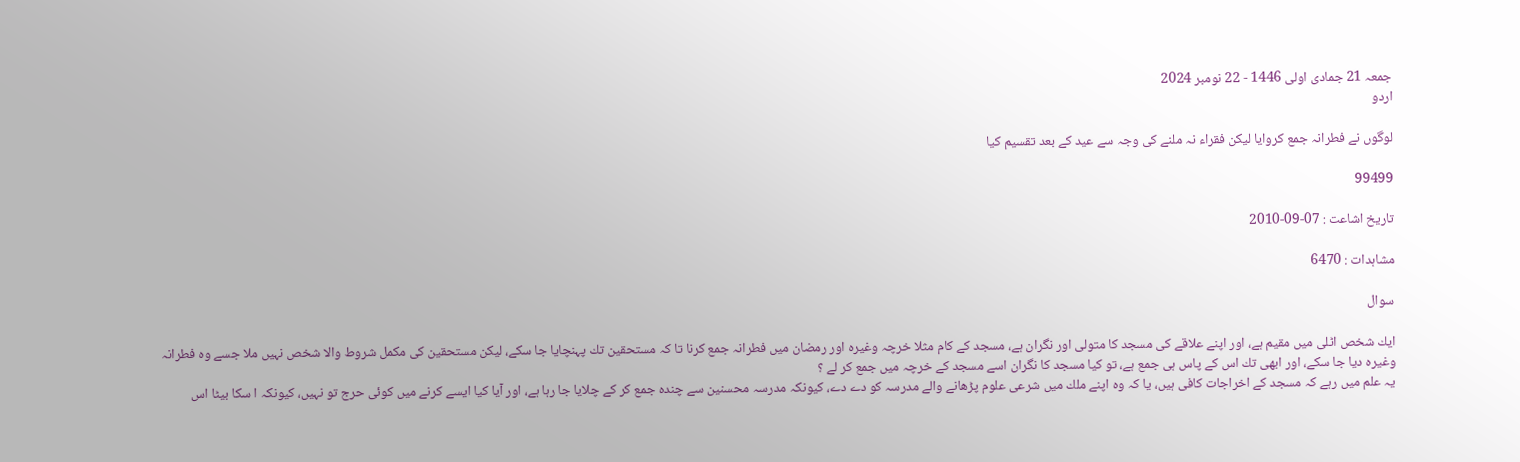جمعہ 21 جمادی اولی 1446 - 22 نومبر 2024
اردو

لوگوں نے فطرانہ جمع كروايا ليكن فقراء نہ ملنے كى وجہ سے عيد كے بعد تقسيم كيا

99499

تاریخ اشاعت : 07-09-2010

مشاہدات : 6470

سوال

ايك شخص اٹلى ميں مقيم ہے، اور اپنے علاقے كى مسجد كا متولى اور نگران ہے، مسجد كے كام مثلا خرچہ وغيرہ اور رمضان ميں فطرانہ جمع كرنا تا كہ مستحقين تك پہنچايا جا سكے، ليكن مستحقين كى مكمل شروط والا شخص نہيں ملا جسے وہ فطرانہ وغيرہ ديا جا سكے، اور ابھى تك اس كے پاس ہى جمع ہے، تو كيا مسجد كا نگران اسے مسجد كے خرچہ ميں جمع كر لے ؟
يہ علم ميں رہے كہ مسجد كے اخراجات كافى ہيں، يا كہ وہ اپنے ملك ميں شرعى علوم پڑھانے والے مدرسہ كو دے دے، كيونكہ مدرسہ محسنين سے چندہ جمع كر كے چلايا جا رہا ہے، اور آيا كيا ايسے كرنے ميں كوئى حرج تو نہيں، كيونكہ ا سكا بيٹا اس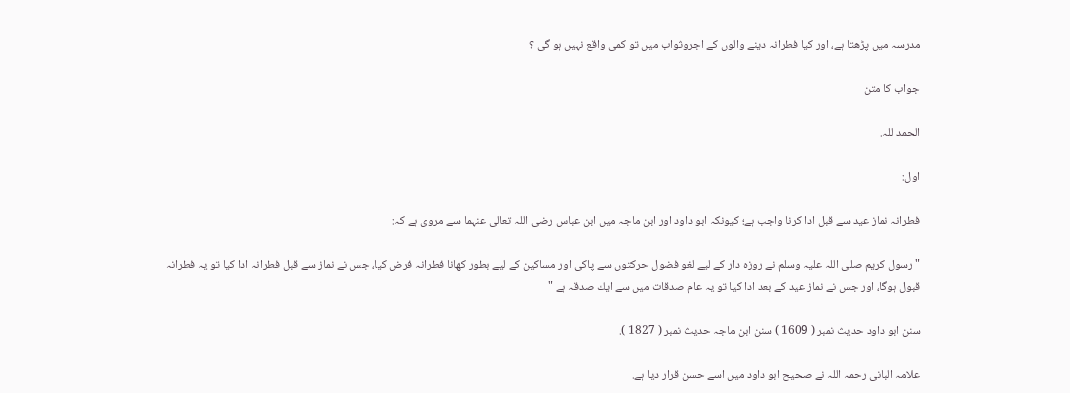مدرسہ ميں پڑھتا ہے، اور كيا فطرانہ دينے والوں كے اجروثواب ميں تو كمى واقع نہيں ہو گى ؟

جواب کا متن

الحمد للہ.

اول:

فطرانہ نماز عيد سے قبل ادا كرنا واجب ہے؛ كيونكہ ابو داود اور ابن ماجہ ميں ابن عباس رضى اللہ تعالى عنہما سے مروى ہے كہ:

" رسول كريم صلى اللہ عليہ وسلم نے روزہ دار كے ليے لغو فضول حركتوں سے پاكى اور مساكين كے ليے بطور كھانا فطرانہ فرض كيا، جس نے نماز سے قبل فطرانہ ادا كيا تو يہ فطرانہ قبول ہوگا، اور جس نے نماز عيد كے بعد ادا كيا تو يہ عام صدقات ميں سے ايك صدقہ ہے "

سنن ابو داود حديث نمبر ( 1609 ) سنن ابن ماجہ حديث نمبر ( 1827 ).

علامہ البانى رحمہ اللہ نے صحيح ابو داود ميں اسے حسن قرار ديا ہے.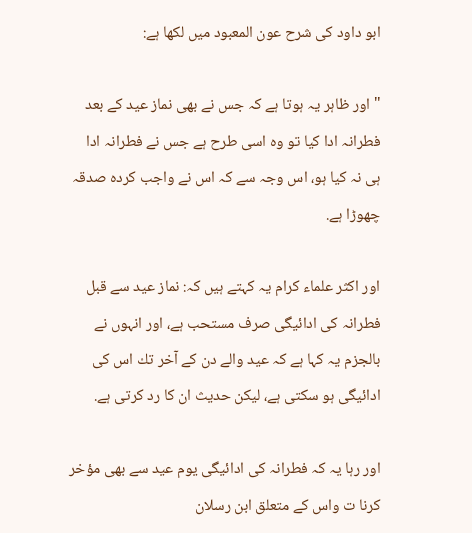ابو داود كى شرح عون المعبود ميں لكھا ہے:

" اور ظاہر يہ ہوتا ہے كہ جس نے بھى نماز عيد كے بعد فطرانہ ادا كيا تو وہ اسى طرح ہے جس نے فطرانہ ادا ہى نہ كيا ہو، اس وجہ سے كہ اس نے واجب كردہ صدقہ چھوڑا ہے.

اور اكثر علماء كرام يہ كہتے ہيں كہ: نماز عيد سے قبل فطرانہ كى ادائيگى صرف مستحب ہے، اور انہوں نے بالجزم يہ كہا ہے كہ عيد والے دن كے آخر تك اس كى ادائيگى ہو سكتى ہے، ليكن حديث ان كا رد كرتى ہے.

اور رہا يہ كہ فطرانہ كى ادائيگى يوم عيد سے بھى مؤخر كرنا ت واس كے متعلق ابن رسلان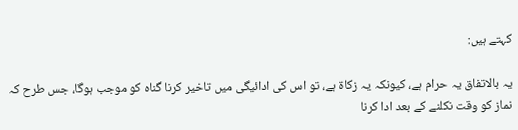كہتے ہيں:

يہ بالاتفاق يہ حرام ہے، كيونكہ يہ زكاۃ ہے، تو اس كى ادائيگى ميں تاخير كرنا گناہ كو موجب ہوگا، جس طرح كہ نماز كو وقت نكلنے كے بعد ادا كرنا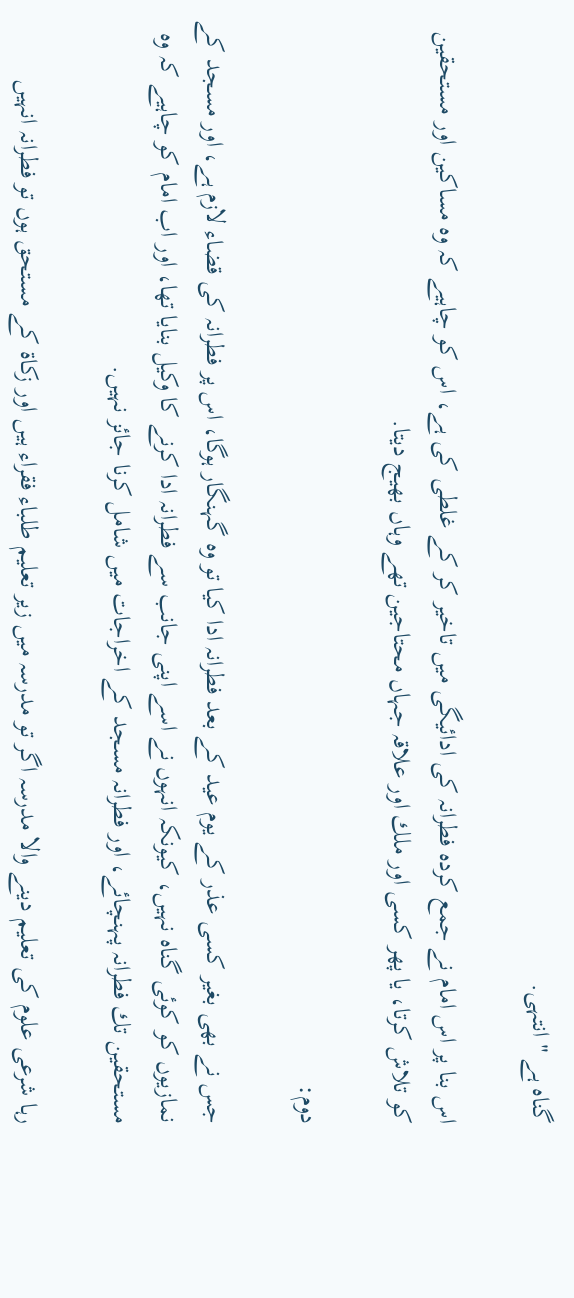گناہ ہے " انتہى.

اس بنا پر اس امام نے جمع كردہ فطرانہ كى ادائيگى ميں تاخير كر كے غلطى كى ہے، اس كو چاہيے كہ وہ مساكين اور مستحقين كو تلاش كرتا، يا پھر كسى اور ملك اور علاقہ جہاں محتاجين تھے وہاں بھيج ديتا.

دوم:

جس نے بھى بغير كسى عذر كے يوم عيد كے بعد فطرانہ ادا كيا تو وہ گہنگار ہوگا، اس پر فطرانہ كى قضاء لازم ہے، اور مسجد كے نمازيوں كو كوئى گناہ نہيں، كيونكہ انہوں نے اسے اپنى جانب سے فطرانہ ادا كرنے كا وكيل بنايا تھا، اور اب امام كو چاہيے كہ وہ مستحقين تك فطرانہ پہنچائے، اور فطرانہ مسجد كے اخراجات ميں شامل كرنا جائز نہيں.

رہا شرعى علوم كى تعليم دينے والا مدرسہ اگر تو مدرسہ ميں زير تعليم طلباء فقراء ہيں اور زكاۃ كے مستحق ہوں تو فطرانہ انہيں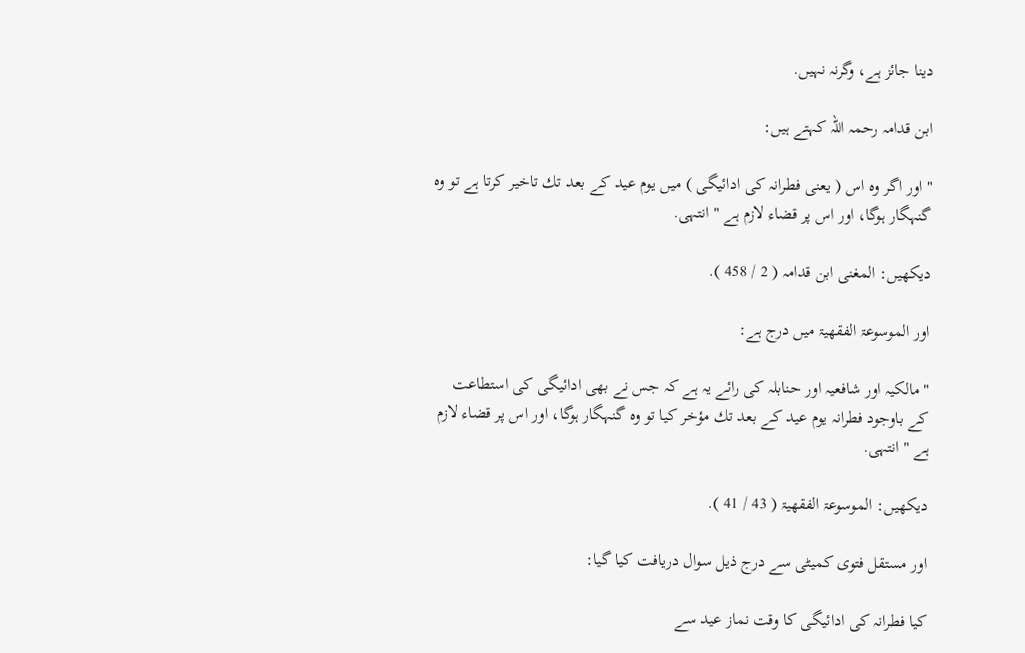دينا جائز ہے، وگرنہ نہيں.

ابن قدامہ رحمہ اللہ كہتے ہيں:

" اور اگر وہ اس ( يعنى فطرانہ كى ادائيگى ) ميں يوم عيد كے بعد تك تاخير كرتا ہے تو وہ گنہگار ہوگا، اور اس پر قضاء لازم ہے " انتہى.

ديكھيں: المغنى ابن قدامہ ( 2 / 458 ).

اور الموسوعۃ الفقھيۃ ميں درج ہے:

" مالكيہ اور شافعيہ اور حنابلہ كى رائے يہ ہے كہ جس نے بھى ادائيگى كى استطاعت كے باوجود فطرانہ يوم عيد كے بعد تك مؤخر كيا تو وہ گنہگار ہوگا، اور اس پر قضاء لازم ہے " انتہى.

ديكھيں: الموسوعۃ الفقھيۃ ( 43 / 41 ).

اور مستقل فتوى كميٹى سے درج ذيل سوال دريافت كيا گيا:

كيا فطرانہ كى ادائيگى كا وقت نماز عيد سے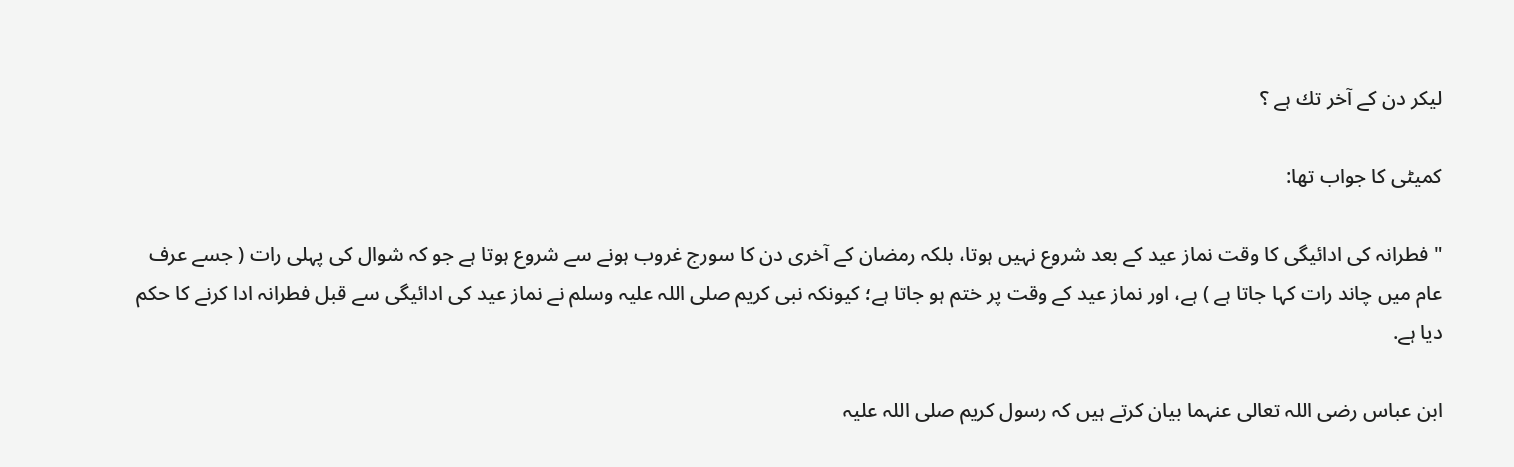ليكر دن كے آخر تك ہے ؟

كميٹى كا جواب تھا:

" فطرانہ كى ادائيگى كا وقت نماز عيد كے بعد شروع نہيں ہوتا، بلكہ رمضان كے آخرى دن كا سورج غروب ہونے سے شروع ہوتا ہے جو كہ شوال كى پہلى رات ( جسے عرف عام ميں چاند رات كہا جاتا ہے ) ہے، اور نماز عيد كے وقت پر ختم ہو جاتا ہے؛ كيونكہ نبى كريم صلى اللہ عليہ وسلم نے نماز عيد كى ادائيگى سے قبل فطرانہ ادا كرنے كا حكم ديا ہے.

ابن عباس رضى اللہ تعالى عنہما بيان كرتے ہيں كہ رسول كريم صلى اللہ عليہ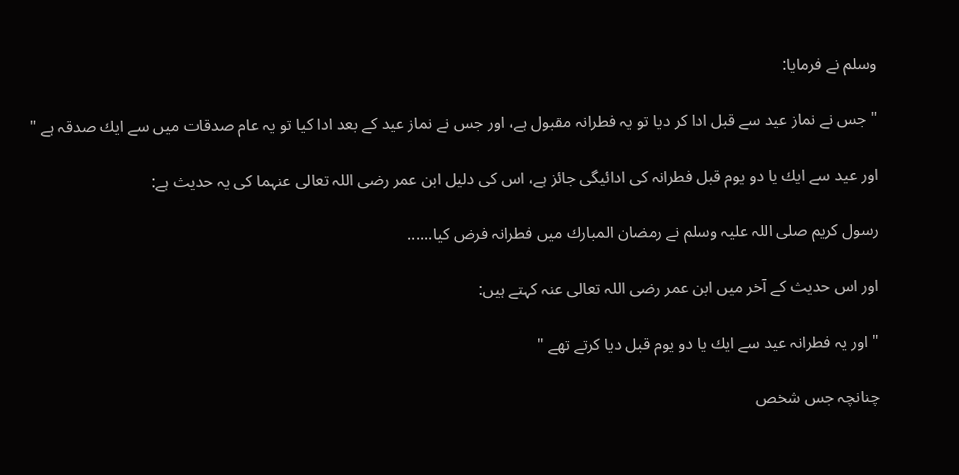وسلم نے فرمايا:

" جس نے نماز عيد سے قبل ادا كر ديا تو يہ فطرانہ مقبول ہے، اور جس نے نماز عيد كے بعد ادا كيا تو يہ عام صدقات ميں سے ايك صدقہ ہے "

اور عيد سے ايك يا دو يوم قبل فطرانہ كى ادائيگى جائز ہے، اس كى دليل ابن عمر رضى اللہ تعالى عنہما كى يہ حديث ہے:

رسول كريم صلى اللہ عليہ وسلم نے رمضان المبارك ميں فطرانہ فرض كيا......

اور اس حديث كے آخر ميں ابن عمر رضى اللہ تعالى عنہ كہتے ہيں:

" اور يہ فطرانہ عيد سے ايك يا دو يوم قبل ديا كرتے تھے "

چنانچہ جس شخص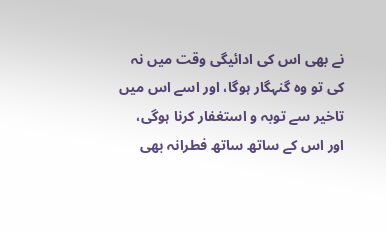نے بھى اس كى ادائيگى وقت ميں نہ كى تو وہ گنہگار ہوگا، اور اسے اس ميں تاخير سے توبہ و استغفار كرنا ہوگى، اور اس كے ساتھ ساتھ فطرانہ بھى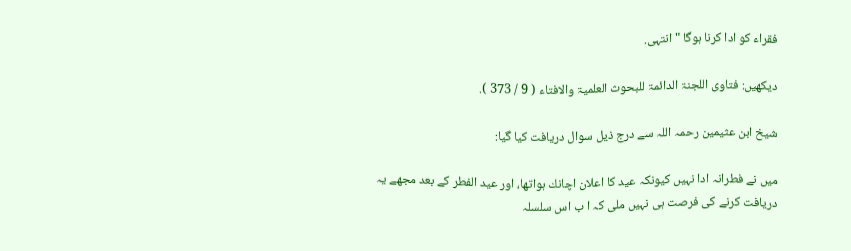فقراء كو ادا كرنا ہوگا " انتہى.

ديكھيں: فتاوى اللجنۃ الدائمۃ للبحوث العلميۃ والافتاء ( 9 / 373 ).

شيخ ابن عثيمين رحمہ اللہ سے درج ذيل سوال دريافت كيا گيا:

ميں نے فطرانہ ادا نہيں كيونكہ عيد كا اعلان اچانك ہواتھا، اور عيد الفطر كے بعد مجھے يہ دريافت كرنے كى فرصت ہى نہيں ملى كہ ا ب اس سلسلہ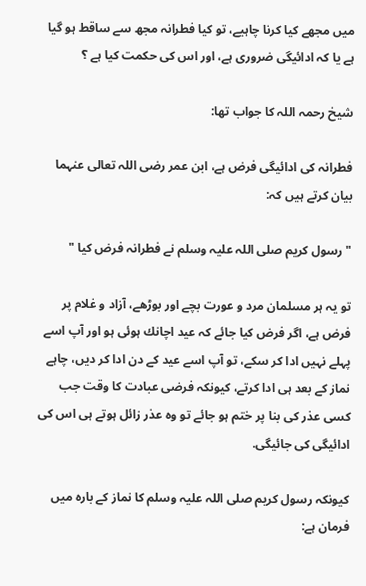ميں مجھے كيا كرنا چاہيے، تو كيا فطرانہ مجھ سے ساقط ہو گيا ہے يا كہ ادائيگى ضرورى ہے، اور اس كى حكمت كيا ہے ؟

شيخ رحمہ اللہ كا جواب تھا:

فطرانہ كى ادائيگى فرض ہے، ابن عمر رضى اللہ تعالى عنہما بيان كرتے ہيں كہ:

" رسول كريم صلى اللہ عليہ وسلم نے فطرانہ فرض كيا "

تو يہ ہر مسلمان مرد و عورت بچے اور بوڑھے، آزاد و غلام پر فرض ہے، اگر فرض كيا جائے كہ عيد اچانك ہوئى ہو اور آپ اسے پہلے نہيں ادا كر سكے، تو آپ اسے عيد كے دن ادا كر ديں، چاہے نماز كے بعد ہى ادا كرتے، كيونكہ فرضى عبادت كا وقت جب كسى عذر كى بنا پر ختم ہو جائے تو وہ عذر زائل ہوتے ہى اس كى ادائيگى كى جائيگى.

كيونكہ رسول كريم صلى اللہ عليہ وسلم كا نماز كے بارہ ميں فرمان ہے: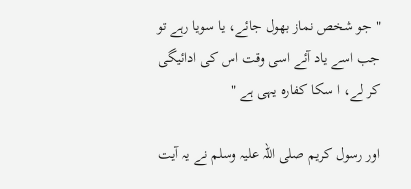" جو شخص نماز بھول جائے، يا سويا رہے تو جب اسے ياد آئے اسى وقت اس كى ادائيگى كر لے، ا سكا كفارہ يہى ہے "

اور رسول كريم صلى اللہ عليہ وسلم نے يہ آيت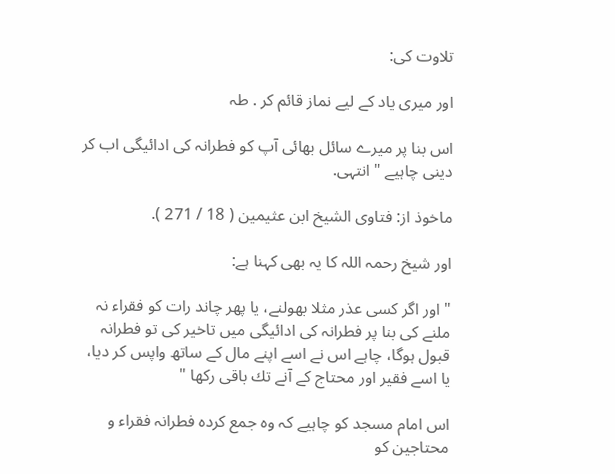تلاوت كى:

اور ميرى ياد كے ليے نماز قائم كر . طہ

اس بنا پر ميرے سائل بھائى آپ كو فطرانہ كى ادائيگى اب كر دينى چاہيے " انتہى.

ماخوذ از: فتاوى الشيخ ابن عثيمين ( 18 / 271 ).

اور شيخ رحمہ اللہ كا يہ بھى كہنا ہے:

" اور اگر كسى عذر مثلا بھولنے، يا پھر چاند رات كو فقراء نہ ملنے كى بنا پر فطرانہ كى ادائيگى ميں تاخير كى تو فطرانہ قبول ہوگا، چاہے اس نے اسے اپنے مال كے ساتھ واپس كر ديا، يا اسے فقير اور محتاج كے آنے تك باقى ركھا "

اس امام مسجد كو چاہيے كہ وہ جمع كردہ فطرانہ فقراء و محتاجين كو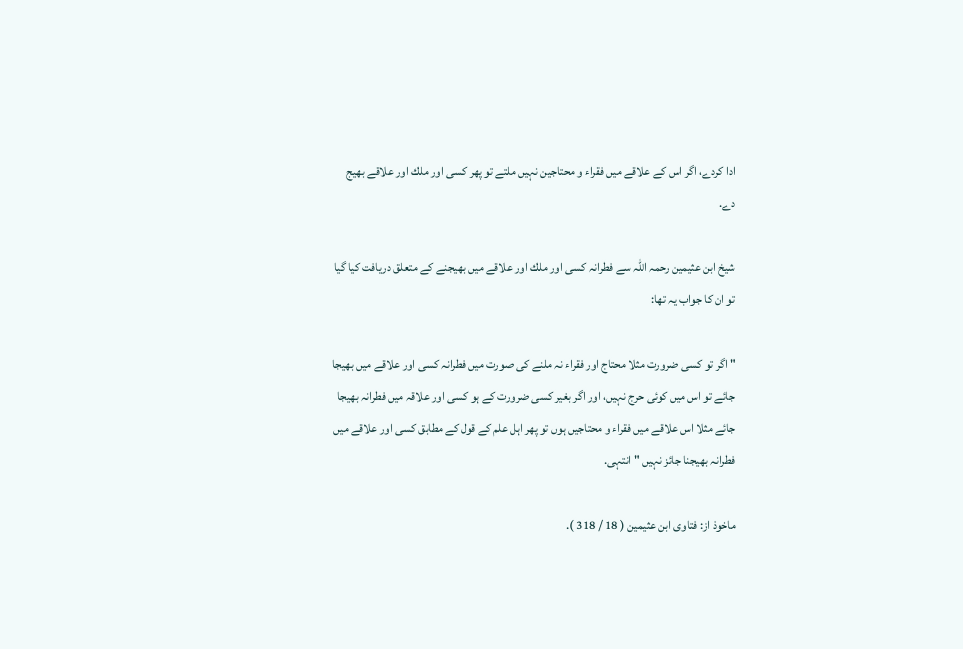ادا كردے، اگر اس كے علاقے ميں فقراء و محتاجين نہيں ملتے تو پھر كسى اور ملك اور علاقے بھيج دے.

شيخ ابن عثيمين رحمہ اللہ سے فطرانہ كسى اور ملك اور علاقے ميں بھيجنے كے متعلق دريافت كيا گيا تو ان كا جواب يہ تھا:

" اگر تو كسى ضرورت مثلا محتاج اور فقراء نہ ملنے كى صورت ميں فطرانہ كسى اور علاقے ميں بھيجا جائے تو اس ميں كوئى حرج نہيں، اور اگر بغير كسى ضرورت كے ہو كسى اور علاقہ ميں فطرانہ بھيجا جائے مثلا اس علاقے ميں فقراء و محتاجيں ہوں تو پھر اہل علم كے قول كے مطابق كسى اور علاقے ميں فطرانہ بھيجنا جائز نہيں " انتہى.

ماخوذ از: فتاوى ابن عثيمين ( 18 / 318 ).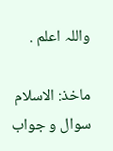واللہ اعلم .

ماخذ: الاسلام سوال و جواب